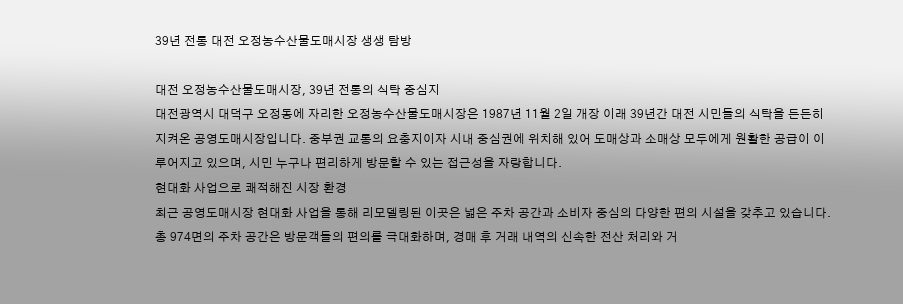39년 전통 대전 오정농수산물도매시장 생생 탐방

대전 오정농수산물도매시장, 39년 전통의 식탁 중심지
대전광역시 대덕구 오정동에 자리한 오정농수산물도매시장은 1987년 11월 2일 개장 이래 39년간 대전 시민들의 식탁을 든든히 지켜온 공영도매시장입니다. 중부권 교통의 요충지이자 시내 중심권에 위치해 있어 도매상과 소매상 모두에게 원활한 공급이 이루어지고 있으며, 시민 누구나 편리하게 방문할 수 있는 접근성을 자랑합니다.
현대화 사업으로 쾌적해진 시장 환경
최근 공영도매시장 현대화 사업을 통해 리모델링된 이곳은 넓은 주차 공간과 소비자 중심의 다양한 편의 시설을 갖추고 있습니다. 총 974면의 주차 공간은 방문객들의 편의를 극대화하며, 경매 후 거래 내역의 신속한 전산 처리와 거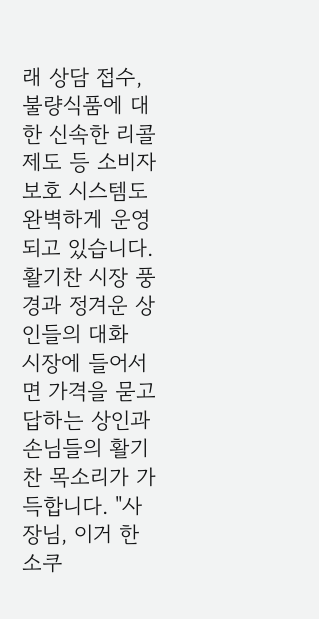래 상담 접수, 불량식품에 대한 신속한 리콜 제도 등 소비자 보호 시스템도 완벽하게 운영되고 있습니다.
활기찬 시장 풍경과 정겨운 상인들의 대화
시장에 들어서면 가격을 묻고 답하는 상인과 손님들의 활기찬 목소리가 가득합니다. "사장님, 이거 한 소쿠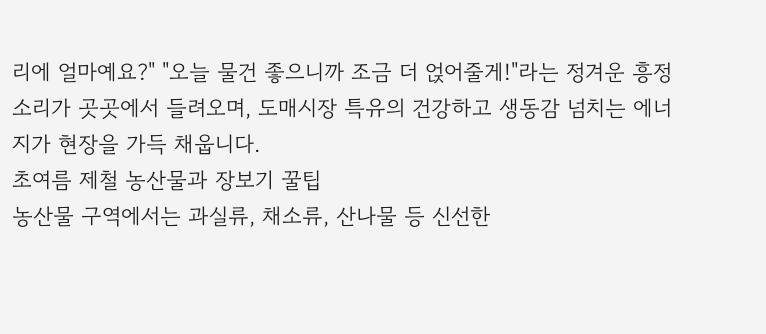리에 얼마예요?" "오늘 물건 좋으니까 조금 더 얹어줄게!"라는 정겨운 흥정 소리가 곳곳에서 들려오며, 도매시장 특유의 건강하고 생동감 넘치는 에너지가 현장을 가득 채웁니다.
초여름 제철 농산물과 장보기 꿀팁
농산물 구역에서는 과실류, 채소류, 산나물 등 신선한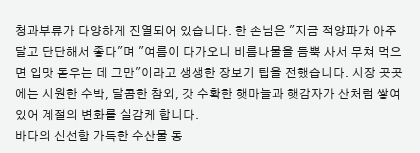청과부류가 다양하게 진열되어 있습니다. 한 손님은 "지금 적양파가 아주 달고 단단해서 좋다"며 "여름이 다가오니 비름나물을 듬뿍 사서 무쳐 먹으면 입맛 돋우는 데 그만"이라고 생생한 장보기 팁을 전했습니다. 시장 곳곳에는 시원한 수박, 달콤한 참외, 갓 수확한 햇마늘과 햇감자가 산처럼 쌓여 있어 계절의 변화를 실감케 합니다.
바다의 신선함 가득한 수산물 동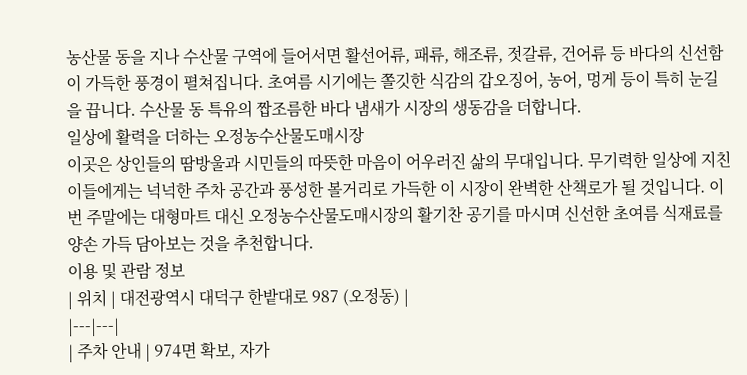농산물 동을 지나 수산물 구역에 들어서면 활선어류, 패류, 해조류, 젓갈류, 건어류 등 바다의 신선함이 가득한 풍경이 펼쳐집니다. 초여름 시기에는 쫄깃한 식감의 갑오징어, 농어, 멍게 등이 특히 눈길을 끕니다. 수산물 동 특유의 짭조름한 바다 냄새가 시장의 생동감을 더합니다.
일상에 활력을 더하는 오정농수산물도매시장
이곳은 상인들의 땀방울과 시민들의 따뜻한 마음이 어우러진 삶의 무대입니다. 무기력한 일상에 지친 이들에게는 넉넉한 주차 공간과 풍성한 볼거리로 가득한 이 시장이 완벽한 산책로가 될 것입니다. 이번 주말에는 대형마트 대신 오정농수산물도매시장의 활기찬 공기를 마시며 신선한 초여름 식재료를 양손 가득 담아보는 것을 추천합니다.
이용 및 관람 정보
| 위치 | 대전광역시 대덕구 한밭대로 987 (오정동) |
|---|---|
| 주차 안내 | 974면 확보, 자가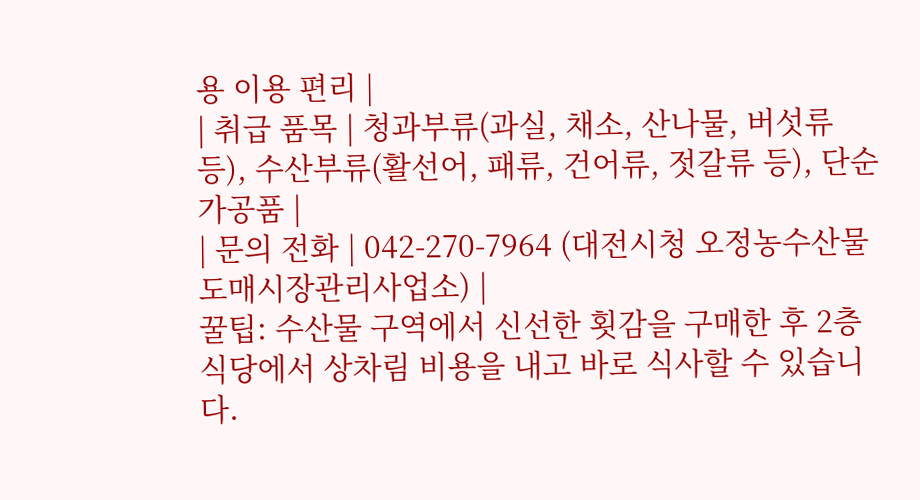용 이용 편리 |
| 취급 품목 | 청과부류(과실, 채소, 산나물, 버섯류 등), 수산부류(활선어, 패류, 건어류, 젓갈류 등), 단순가공품 |
| 문의 전화 | 042-270-7964 (대전시청 오정농수산물도매시장관리사업소) |
꿀팁: 수산물 구역에서 신선한 횟감을 구매한 후 2층 식당에서 상차림 비용을 내고 바로 식사할 수 있습니다.